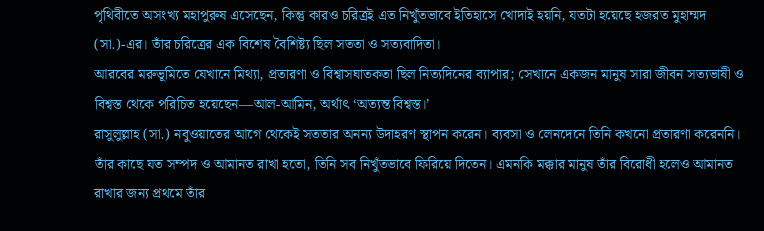পৃথিবীতে অসংখ্য মহাপুরুষ এসেছেন, কিন্তু কারও চরিত্রই এত নিখুঁতভাবে ইতিহাসে খোদাই হয়নি, যতটা হয়েছে হজরত মুহাম্মদ (সা.)-এর। তাঁর চরিত্রের এক বিশেষ বৈশিষ্ট্য ছিল সততা ও সত্যবাদিতা।
আরবের মরুভূমিতে যেখানে মিথ্যা, প্রতারণা ও বিশ্বাসঘাতকতা ছিল নিত্যদিনের ব্যাপার; সেখানে একজন মানুষ সারা জীবন সত্যভাষী ও বিশ্বস্ত থেকে পরিচিত হয়েছেন—আল-আমিন, অর্থাৎ ‘অত্যন্ত বিশ্বস্ত।’
রাসুলুল্লাহ (সা.) নবুওয়াতের আগে থেকেই সততার অনন্য উদাহরণ স্থাপন করেন। ব্যবসা ও লেনদেনে তিনি কখনো প্রতারণা করেননি। তাঁর কাছে যত সম্পদ ও আমানত রাখা হতো, তিনি সব নিখুঁতভাবে ফিরিয়ে দিতেন। এমনকি মক্কার মানুষ তাঁর বিরোধী হলেও আমানত রাখার জন্য প্রথমে তাঁর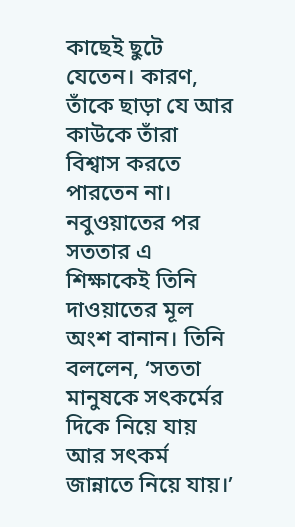কাছেই ছুটে যেতেন। কারণ, তাঁকে ছাড়া যে আর কাউকে তাঁরা বিশ্বাস করতে পারতেন না।
নবুওয়াতের পর সততার এ শিক্ষাকেই তিনি দাওয়াতের মূল অংশ বানান। তিনি বললেন, ‘সততা মানুষকে সৎকর্মের দিকে নিয়ে যায় আর সৎকর্ম জান্নাতে নিয়ে যায়।’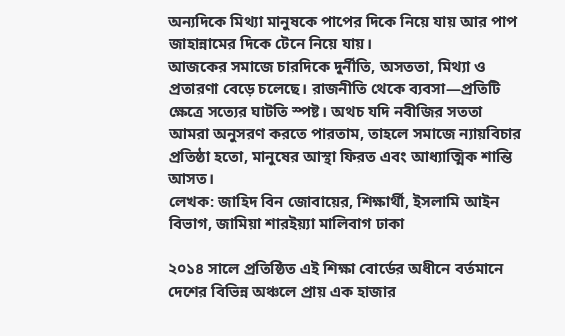অন্যদিকে মিথ্যা মানুষকে পাপের দিকে নিয়ে যায় আর পাপ জাহান্নামের দিকে টেনে নিয়ে যায়।
আজকের সমাজে চারদিকে দুর্নীতি, অসততা, মিথ্যা ও প্রতারণা বেড়ে চলেছে। রাজনীতি থেকে ব্যবসা—প্রতিটি ক্ষেত্রে সত্যের ঘাটতি স্পষ্ট। অথচ যদি নবীজির সততা আমরা অনুসরণ করতে পারতাম, তাহলে সমাজে ন্যায়বিচার প্রতিষ্ঠা হতো, মানুষের আস্থা ফিরত এবং আধ্যাত্মিক শান্তি আসত।
লেখক: জাহিদ বিন জোবায়ের, শিক্ষার্থী, ইসলামি আইন বিভাগ, জামিয়া শারইয়্যা মালিবাগ ঢাকা

২০১৪ সালে প্রতিষ্ঠিত এই শিক্ষা বোর্ডের অধীনে বর্তমানে দেশের বিভিন্ন অঞ্চলে প্রায় এক হাজার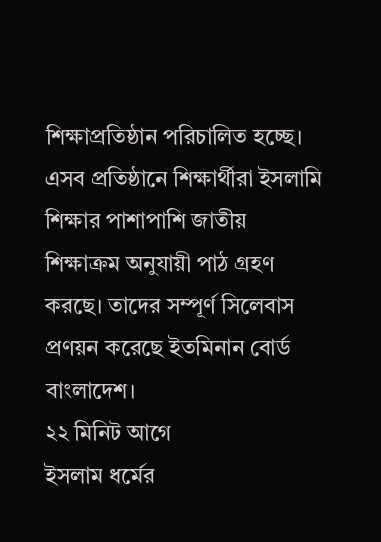শিক্ষাপ্রতিষ্ঠান পরিচালিত হচ্ছে। এসব প্রতিষ্ঠানে শিক্ষার্থীরা ইসলামি শিক্ষার পাশাপাশি জাতীয় শিক্ষাক্রম অনুযায়ী পাঠ গ্রহণ করছে। তাদের সম্পূর্ণ সিলেবাস প্রণয়ন করেছে ইতমিনান বোর্ড বাংলাদেশ।
২২ মিনিট আগে
ইসলাম ধর্মের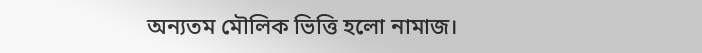অন্যতম মৌলিক ভিত্তি হলো নামাজ।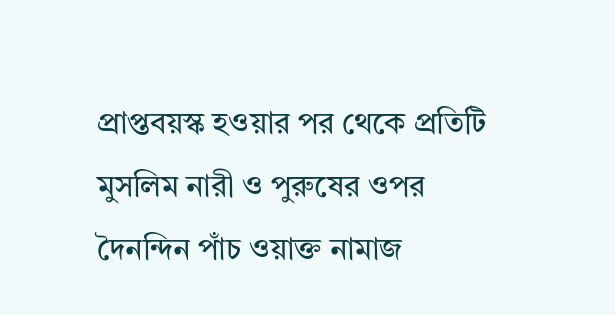প্রাপ্তবয়স্ক হওয়ার পর থেকে প্রতিটি মুসলিম নারী ও পুরুষের ওপর দৈনন্দিন পাঁচ ওয়াক্ত নামাজ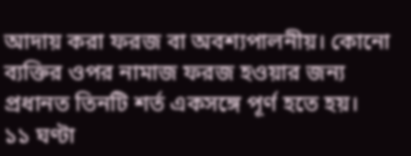আদায় করা ফরজ বা অবশ্যপালনীয়। কোনো ব্যক্তির ওপর নামাজ ফরজ হওয়ার জন্য প্রধানত তিনটি শর্ত একসঙ্গে পূর্ণ হতে হয়।
১১ ঘণ্টা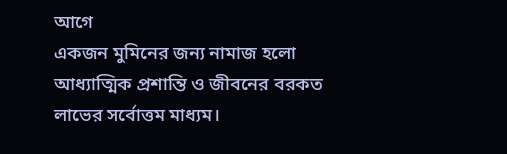আগে
একজন মুমিনের জন্য নামাজ হলো আধ্যাত্মিক প্রশান্তি ও জীবনের বরকত লাভের সর্বোত্তম মাধ্যম।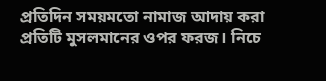প্রতিদিন সময়মতো নামাজ আদায় করা প্রতিটি মুসলমানের ওপর ফরজ। নিচে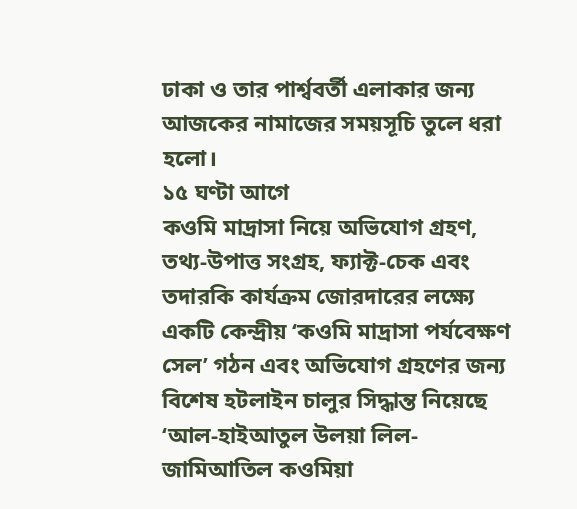ঢাকা ও তার পার্শ্ববর্তী এলাকার জন্য আজকের নামাজের সময়সূচি তুলে ধরা হলো।
১৫ ঘণ্টা আগে
কওমি মাদ্রাসা নিয়ে অভিযোগ গ্রহণ, তথ্য-উপাত্ত সংগ্রহ, ফ্যাক্ট-চেক এবং তদারকি কার্যক্রম জোরদারের লক্ষ্যে একটি কেন্দ্রীয় ‘কওমি মাদ্রাসা পর্যবেক্ষণ সেল’ গঠন এবং অভিযোগ গ্রহণের জন্য বিশেষ হটলাইন চালুর সিদ্ধান্ত নিয়েছে ‘আল-হাইআতুল উলয়া লিল-জামিআতিল কওমিয়া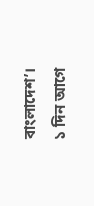বাংলাদেশ’।
১ দিন আগে